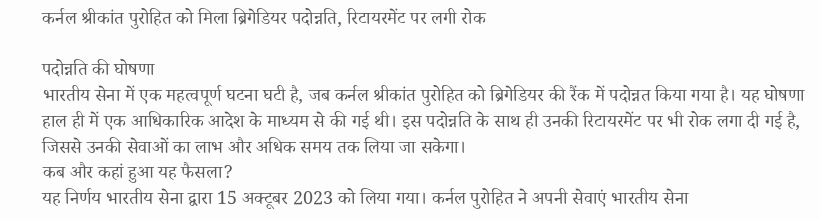कर्नल श्रीकांत पुरोहित को मिला ब्रिगेडियर पदोन्नति, रिटायरमेंट पर लगी रोक

पदोन्नति की घोषणा
भारतीय सेना में एक महत्वपूर्ण घटना घटी है, जब कर्नल श्रीकांत पुरोहित को ब्रिगेडियर की रैंक में पदोन्नत किया गया है। यह घोषणा हाल ही में एक आधिकारिक आदेश के माध्यम से की गई थी। इस पदोन्नति के साथ ही उनकी रिटायरमेंट पर भी रोक लगा दी गई है, जिससे उनकी सेवाओं का लाभ और अधिक समय तक लिया जा सकेगा।
कब और कहां हुआ यह फैसला?
यह निर्णय भारतीय सेना द्वारा 15 अक्टूबर 2023 को लिया गया। कर्नल पुरोहित ने अपनी सेवाएं भारतीय सेना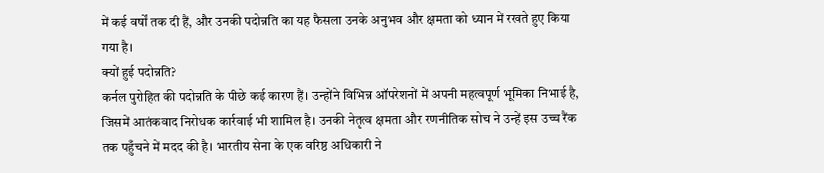में कई वर्षों तक दी हैं, और उनकी पदोन्नति का यह फैसला उनके अनुभव और क्षमता को ध्यान में रखते हुए किया गया है।
क्यों हुई पदोन्नति?
कर्नल पुरोहित की पदोन्नति के पीछे कई कारण हैं। उन्होंने विभिन्न ऑपरेशनों में अपनी महत्वपूर्ण भूमिका निभाई है, जिसमें आतंकवाद निरोधक कार्रवाई भी शामिल है। उनकी नेतृत्व क्षमता और रणनीतिक सोच ने उन्हें इस उच्च रैंक तक पहुँचने में मदद की है। भारतीय सेना के एक वरिष्ठ अधिकारी ने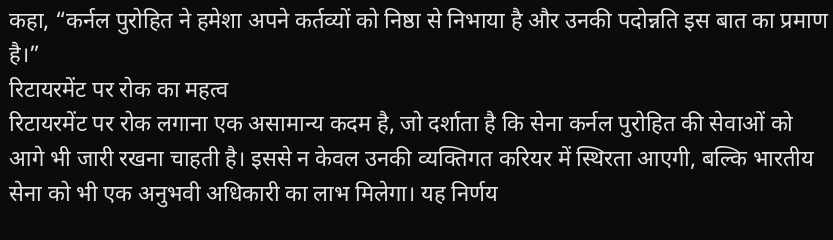कहा, “कर्नल पुरोहित ने हमेशा अपने कर्तव्यों को निष्ठा से निभाया है और उनकी पदोन्नति इस बात का प्रमाण है।”
रिटायरमेंट पर रोक का महत्व
रिटायरमेंट पर रोक लगाना एक असामान्य कदम है, जो दर्शाता है कि सेना कर्नल पुरोहित की सेवाओं को आगे भी जारी रखना चाहती है। इससे न केवल उनकी व्यक्तिगत करियर में स्थिरता आएगी, बल्कि भारतीय सेना को भी एक अनुभवी अधिकारी का लाभ मिलेगा। यह निर्णय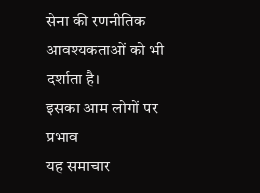सेना की रणनीतिक आवश्यकताओं को भी दर्शाता है।
इसका आम लोगों पर प्रभाव
यह समाचार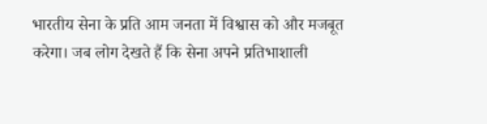भारतीय सेना के प्रति आम जनता में विश्वास को और मजबूत करेगा। जब लोग देखते हैं कि सेना अपने प्रतिभाशाली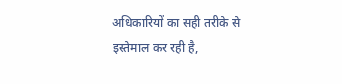अधिकारियों का सही तरीके से इस्तेमाल कर रही है,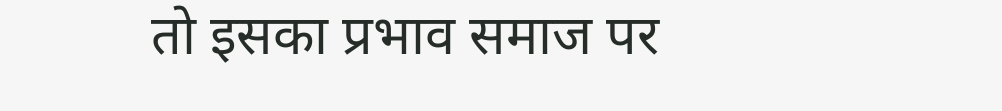तो इसका प्रभाव समाज पर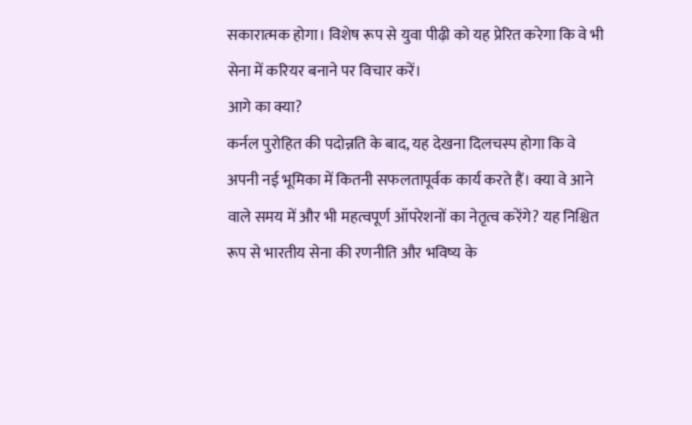सकारात्मक होगा। विशेष रूप से युवा पीढ़ी को यह प्रेरित करेगा कि वे भी सेना में करियर बनाने पर विचार करें।
आगे का क्या?
कर्नल पुरोहित की पदोन्नति के बाद, यह देखना दिलचस्प होगा कि वे अपनी नई भूमिका में कितनी सफलतापूर्वक कार्य करते हैं। क्या वे आने वाले समय में और भी महत्वपूर्ण ऑपरेशनों का नेतृत्व करेंगे? यह निश्चित रूप से भारतीय सेना की रणनीति और भविष्य के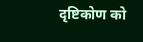दृष्टिकोण को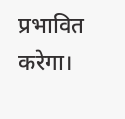प्रभावित करेगा।